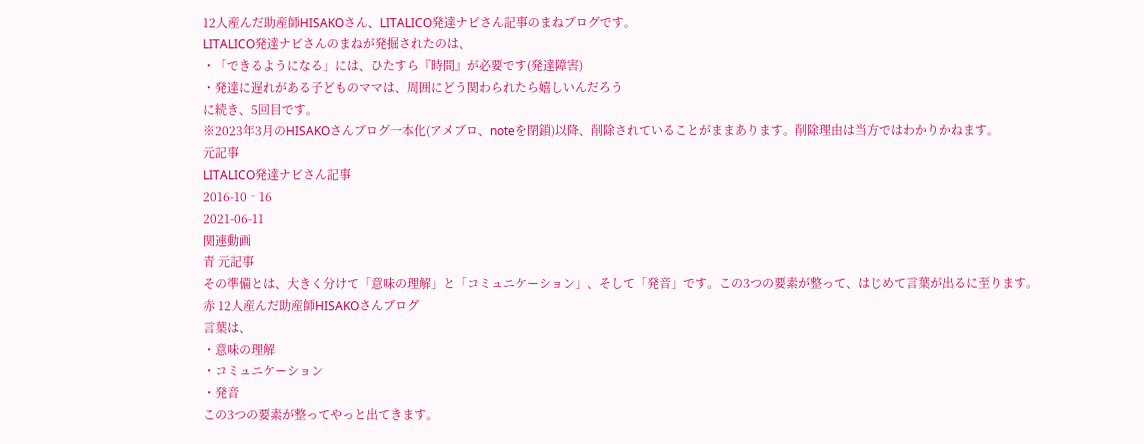12人産んだ助産師HISAKOさん、LITALICO発達ナビさん記事のまねブログです。
LITALICO発達ナビさんのまねが発掘されたのは、
・「できるようになる」には、ひたすら『時間』が必要です(発達障害)
・発達に遅れがある子どものママは、周囲にどう関わられたら嬉しいんだろう
に続き、5回目です。
※2023年3月のHISAKOさんブログ一本化(アメブロ、noteを閉鎖)以降、削除されていることがままあります。削除理由は当方ではわかりかねます。
元記事
LITALICO発達ナビさん記事
2016-10‐16
2021-06-11
関連動画
青 元記事
その準備とは、大きく分けて「意味の理解」と「コミュニケーション」、そして「発音」です。この3つの要素が整って、はじめて言葉が出るに至ります。
赤 12人産んだ助産師HISAKOさんブログ
言葉は、
・意味の理解
・コミュニケーション
・発音
この3つの要素が整ってやっと出てきます。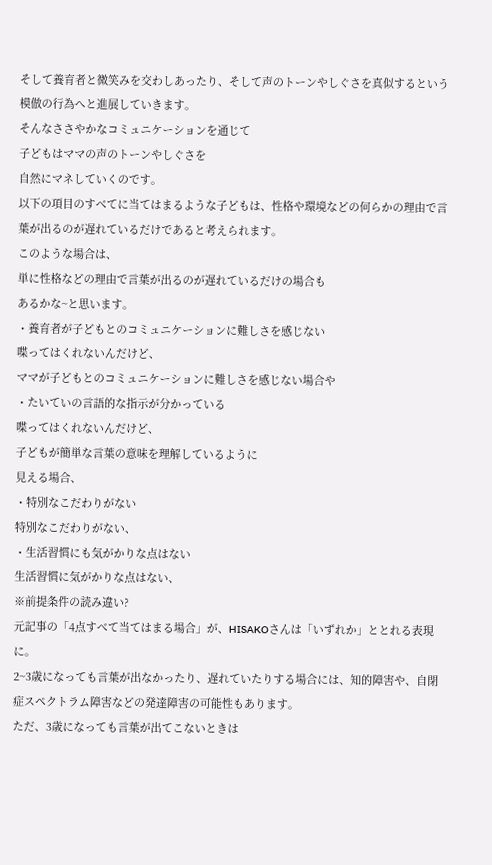そして養育者と微笑みを交わしあったり、そして声のトーンやしぐさを真似するという模倣の行為へと進展していきます。
そんなささやかなコミュニケーションを通じて
子どもはママの声のトーンやしぐさを
自然にマネしていくのです。
以下の項目のすべてに当てはまるような子どもは、性格や環境などの何らかの理由で言葉が出るのが遅れているだけであると考えられます。
このような場合は、
単に性格などの理由で言葉が出るのが遅れているだけの場合も
あるかな~と思います。
・養育者が子どもとのコミュニケーションに難しさを感じない
喋ってはくれないんだけど、
ママが子どもとのコミュニケーションに難しさを感じない場合や
・たいていの言語的な指示が分かっている
喋ってはくれないんだけど、
子どもが簡単な言葉の意味を理解しているように
見える場合、
・特別なこだわりがない
特別なこだわりがない、
・生活習慣にも気がかりな点はない
生活習慣に気がかりな点はない、
※前提条件の読み違い?
元記事の「4点すべて当てはまる場合」が、HISAKOさんは「いずれか」ととれる表現に。
2~3歳になっても言葉が出なかったり、遅れていたりする場合には、知的障害や、自閉症スペクトラム障害などの発達障害の可能性もあります。
ただ、3歳になっても言葉が出てこないときは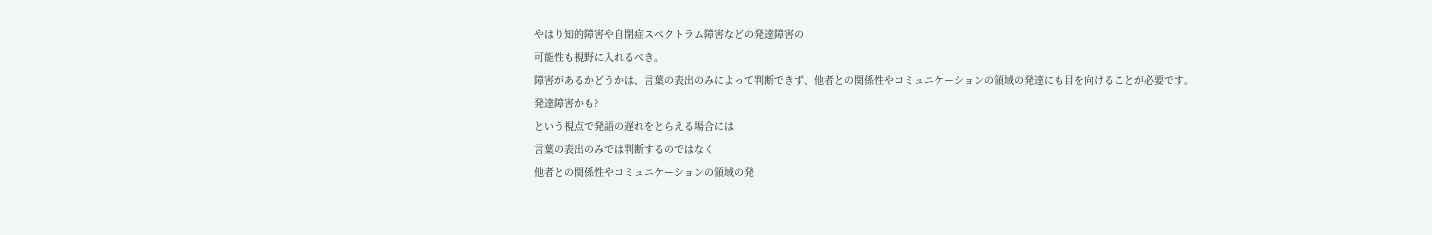やはり知的障害や自閉症スペクトラム障害などの発達障害の
可能性も視野に入れるべき。
障害があるかどうかは、言葉の表出のみによって判断できず、他者との関係性やコミュニケーションの領域の発達にも目を向けることが必要です。
発達障害かも?
という視点で発語の遅れをとらえる場合には
言葉の表出のみでは判断するのではなく
他者との関係性やコミュニケーションの領域の発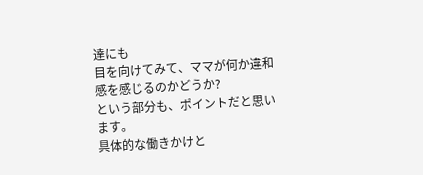達にも
目を向けてみて、ママが何か違和感を感じるのかどうか?
という部分も、ポイントだと思います。
具体的な働きかけと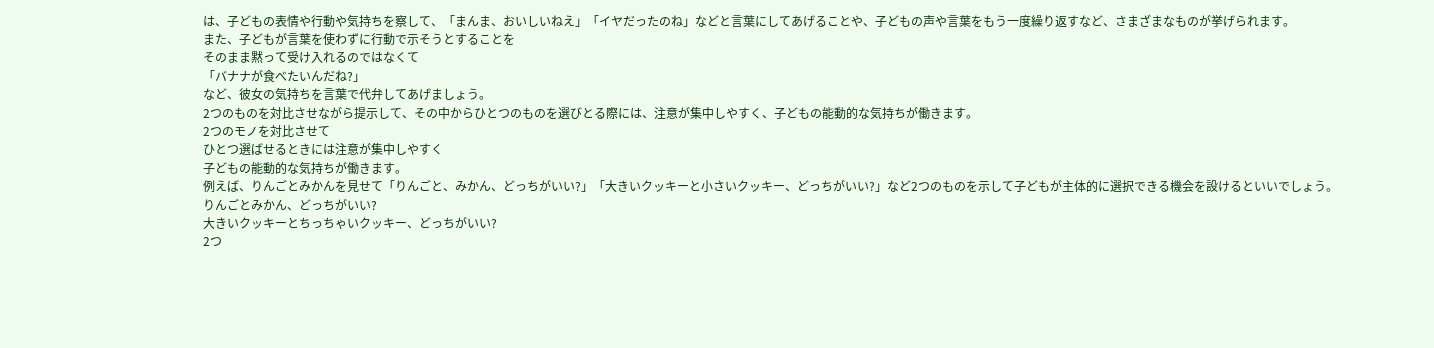は、子どもの表情や行動や気持ちを察して、「まんま、おいしいねえ」「イヤだったのね」などと言葉にしてあげることや、子どもの声や言葉をもう一度繰り返すなど、さまざまなものが挙げられます。
また、子どもが言葉を使わずに行動で示そうとすることを
そのまま黙って受け入れるのではなくて
「バナナが食べたいんだね?」
など、彼女の気持ちを言葉で代弁してあげましょう。
2つのものを対比させながら提示して、その中からひとつのものを選びとる際には、注意が集中しやすく、子どもの能動的な気持ちが働きます。
2つのモノを対比させて
ひとつ選ばせるときには注意が集中しやすく
子どもの能動的な気持ちが働きます。
例えば、りんごとみかんを見せて「りんごと、みかん、どっちがいい?」「大きいクッキーと小さいクッキー、どっちがいい?」など2つのものを示して子どもが主体的に選択できる機会を設けるといいでしょう。
りんごとみかん、どっちがいい?
大きいクッキーとちっちゃいクッキー、どっちがいい?
2つ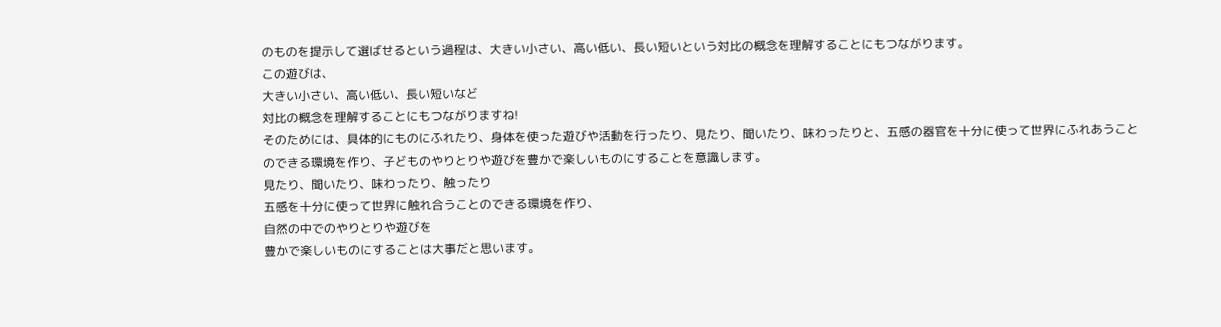のものを提示して選ばせるという過程は、大きい小さい、高い低い、長い短いという対比の概念を理解することにもつながります。
この遊びは、
大きい小さい、高い低い、長い短いなど
対比の概念を理解することにもつながりますね!
そのためには、具体的にものにふれたり、身体を使った遊びや活動を行ったり、見たり、聞いたり、味わったりと、五感の器官を十分に使って世界にふれあうことのできる環境を作り、子どものやりとりや遊びを豊かで楽しいものにすることを意識します。
見たり、聞いたり、味わったり、触ったり
五感を十分に使って世界に触れ合うことのできる環境を作り、
自然の中でのやりとりや遊びを
豊かで楽しいものにすることは大事だと思います。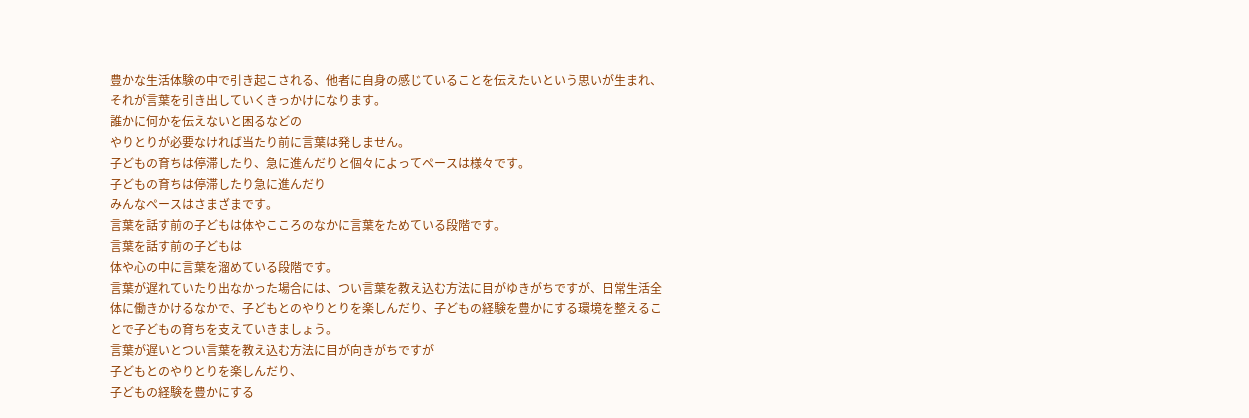豊かな生活体験の中で引き起こされる、他者に自身の感じていることを伝えたいという思いが生まれ、それが言葉を引き出していくきっかけになります。
誰かに何かを伝えないと困るなどの
やりとりが必要なければ当たり前に言葉は発しません。
子どもの育ちは停滞したり、急に進んだりと個々によってペースは様々です。
子どもの育ちは停滞したり急に進んだり
みんなペースはさまざまです。
言葉を話す前の子どもは体やこころのなかに言葉をためている段階です。
言葉を話す前の子どもは
体や心の中に言葉を溜めている段階です。
言葉が遅れていたり出なかった場合には、つい言葉を教え込む方法に目がゆきがちですが、日常生活全体に働きかけるなかで、子どもとのやりとりを楽しんだり、子どもの経験を豊かにする環境を整えることで子どもの育ちを支えていきましょう。
言葉が遅いとつい言葉を教え込む方法に目が向きがちですが
子どもとのやりとりを楽しんだり、
子どもの経験を豊かにする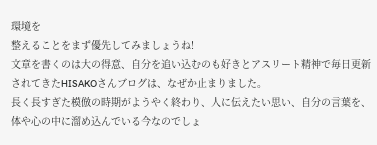環境を
整えることをまず優先してみましょうね!
文章を書くのは大の得意、自分を追い込むのも好きとアスリート精神で毎日更新されてきたHISAKOさんブログは、なぜか止まりました。
長く長すぎた模倣の時期がようやく終わり、人に伝えたい思い、自分の言葉を、体や心の中に溜め込んでいる今なのでしょ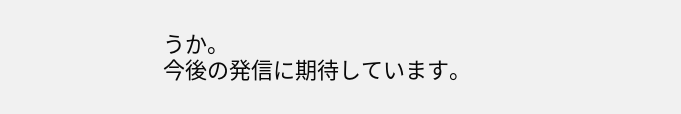うか。
今後の発信に期待しています。